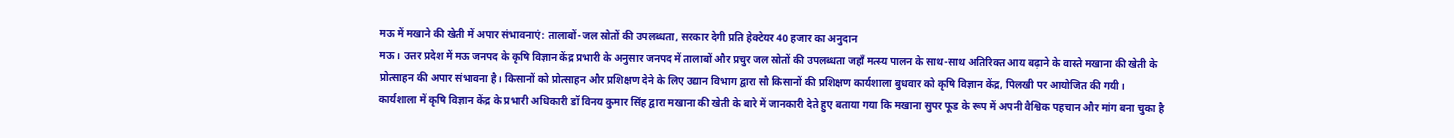मऊ में मखाने की खेती में अपार संभावनाएं: तालाबों-जल स्रोतों की उपलब्धता, सरकार देगी प्रति हेक्टेयर 40 हजार का अनुदान
मऊ। उत्तर प्रदेश में मऊ जनपद के कृषि विज्ञान केंद्र प्रभारी के अनुसार जनपद में तालाबों और प्रचुर जल स्रोतों की उपलब्धता जहाँ मत्स्य पालन के साथ-साथ अतिरिक्त आय बढ़ाने के वास्ते मखाना की खेती के प्रोत्साहन की अपार संभावना है। किसानों को प्रोत्साहन और प्रशिक्षण देने के लिए उद्यान विभाग द्वारा सौ किसानों की प्रशिक्षण कार्यशाला बुधवार को कृषि विज्ञान केंद्र, पिलखी पर आयोजित की गयी।
कार्यशाला में कृषि विज्ञान केंद्र के प्रभारी अधिकारी डॉ विनय कुमार सिंह द्वारा मखाना की खेती के बारे में जानकारी देते हुए बताया गया कि मखाना सुपर फूड के रूप में अपनी वैश्विक पहचान और मांग बना चुका है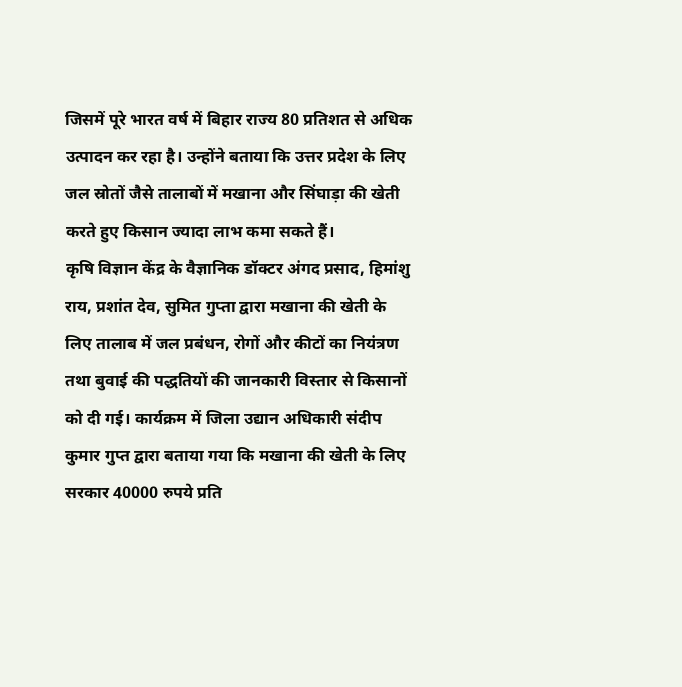जिसमें पूरे भारत वर्ष में बिहार राज्य 80 प्रतिशत से अधिक उत्पादन कर रहा है। उन्होंने बताया कि उत्तर प्रदेश के लिए जल स्रोतों जैसे तालाबों में मखाना और सिंघाड़ा की खेती करते हुए किसान ज्यादा लाभ कमा सकते हैं।
कृषि विज्ञान केंद्र के वैज्ञानिक डॉक्टर अंगद प्रसाद, हिमांशु राय, प्रशांत देव, सुमित गुप्ता द्वारा मखाना की खेती के लिए तालाब में जल प्रबंधन, रोगों और कीटों का नियंत्रण तथा बुवाई की पद्धतियों की जानकारी विस्तार से किसानों को दी गई। कार्यक्रम में जिला उद्यान अधिकारी संदीप कुमार गुप्त द्वारा बताया गया कि मखाना की खेती के लिए सरकार 40000 रुपये प्रति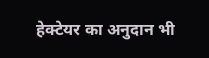हेक्टेयर का अनुदान भी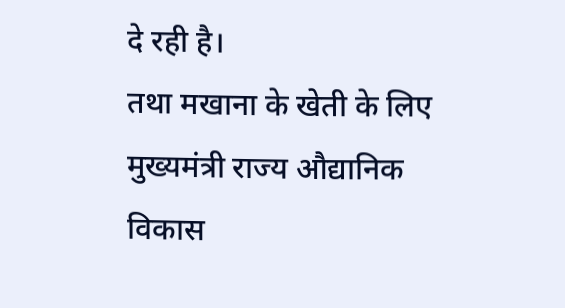दे रही है।
तथा मखाना के खेती के लिए मुख्यमंत्री राज्य औद्यानिक विकास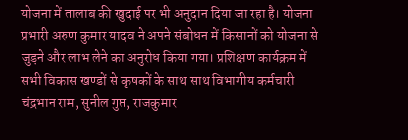योजना में तालाब की खुदाई पर भी अनुदान दिया जा रहा है। योजना प्रभारी अरुण कुमार यादव ने अपने संबोधन में किसानों को योजना से जुड़ने और लाभ लेने का अनुरोध किया गया। प्रशिक्षण कार्यक्रम में सभी विकास खण्डों से कृषकों के साथ साथ विभागीय कर्मचारी चंद्रभान राम, सुनील गुप्त, राजकुमार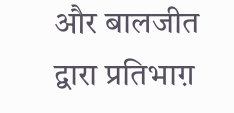और बालजीत द्वारा प्रतिभाग़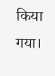किया गया।